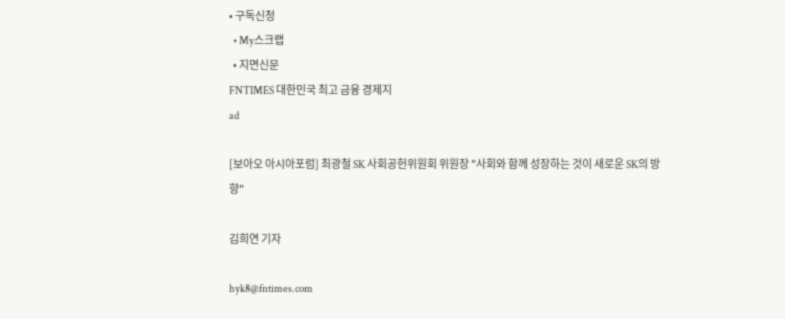• 구독신청
  • My스크랩
  • 지면신문
FNTIMES 대한민국 최고 금융 경제지
ad

[보아오 아시아포럼] 최광철 SK 사회공헌위원회 위원장 "사회와 함께 성장하는 것이 새로운 SK의 방향"

김희연 기자

hyk8@fntimes.com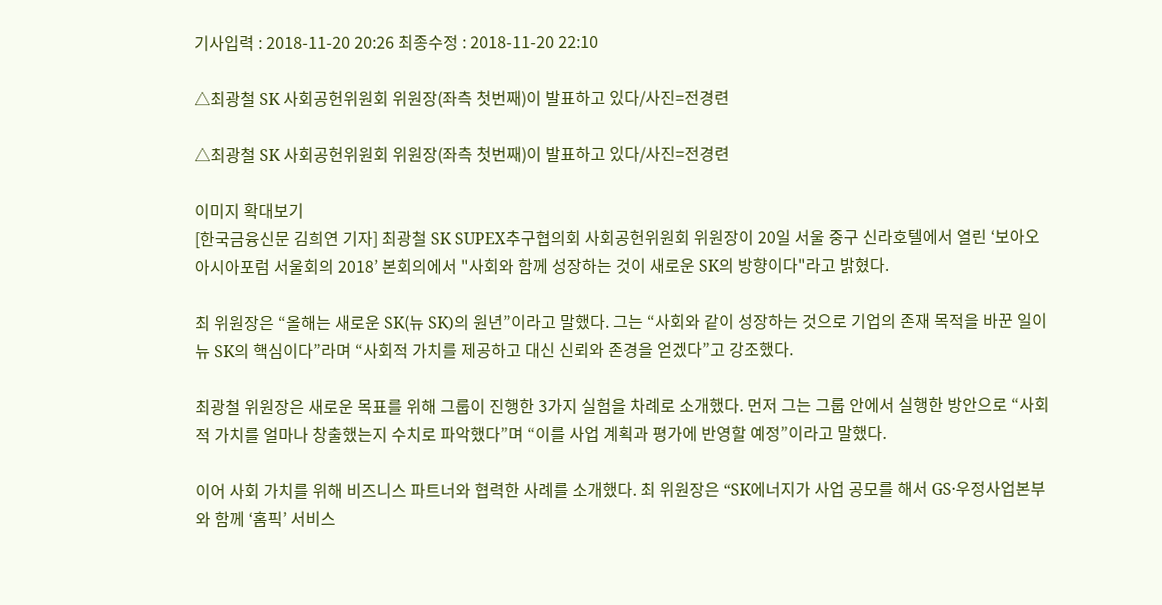기사입력 : 2018-11-20 20:26 최종수정 : 2018-11-20 22:10

△최광철 SK 사회공헌위원회 위원장(좌측 첫번째)이 발표하고 있다/사진=전경련

△최광철 SK 사회공헌위원회 위원장(좌측 첫번째)이 발표하고 있다/사진=전경련

이미지 확대보기
[한국금융신문 김희연 기자] 최광철 SK SUPEX추구협의회 사회공헌위원회 위원장이 20일 서울 중구 신라호텔에서 열린 ‘보아오 아시아포럼 서울회의 2018’ 본회의에서 "사회와 함께 성장하는 것이 새로운 SK의 방향이다"라고 밝혔다.

최 위원장은 “올해는 새로운 SK(뉴 SK)의 원년”이라고 말했다. 그는 “사회와 같이 성장하는 것으로 기업의 존재 목적을 바꾼 일이 뉴 SK의 핵심이다”라며 “사회적 가치를 제공하고 대신 신뢰와 존경을 얻겠다”고 강조했다.

최광철 위원장은 새로운 목표를 위해 그룹이 진행한 3가지 실험을 차례로 소개했다. 먼저 그는 그룹 안에서 실행한 방안으로 “사회적 가치를 얼마나 창출했는지 수치로 파악했다”며 “이를 사업 계획과 평가에 반영할 예정”이라고 말했다.

이어 사회 가치를 위해 비즈니스 파트너와 협력한 사례를 소개했다. 최 위원장은 “SK에너지가 사업 공모를 해서 GS·우정사업본부와 함께 ‘홈픽’ 서비스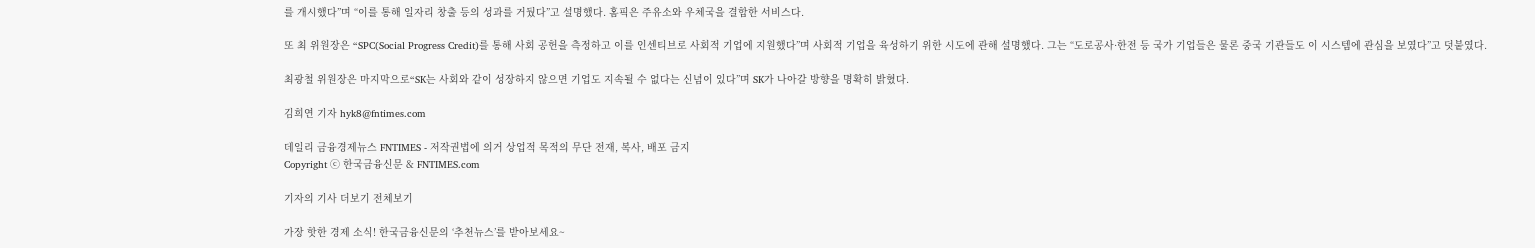를 개시했다”며 “이를 통해 일자리 창출 등의 성과를 거뒀다”고 설명했다. 홈픽은 주유소와 우체국을 결합한 서비스다.

또 최 위원장은 “SPC(Social Progress Credit)를 통해 사회 공헌을 측정하고 이를 인센티브로 사회적 기업에 지원했다”며 사회적 기업을 육성하기 위한 시도에 관해 설명했다. 그는 “도로공사·한전 등 국가 기업들은 물론 중국 기관들도 이 시스템에 관심을 보였다”고 덧붙였다.

최광철 위원장은 마지막으로“SK는 사회와 같이 성장하지 않으면 기업도 지속될 수 없다는 신념이 있다”며 SK가 나아갈 방향을 명확히 밝혔다.

김희연 기자 hyk8@fntimes.com

데일리 금융경제뉴스 FNTIMES - 저작권법에 의거 상업적 목적의 무단 전재, 복사, 배포 금지
Copyright ⓒ 한국금융신문 & FNTIMES.com

기자의 기사 더보기 전체보기

가장 핫한 경제 소식! 한국금융신문의 ‘추천뉴스’를 받아보세요~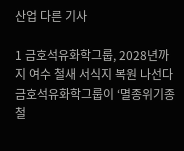산업 다른 기사

1 금호석유화학그룹, 2028년까지 여수 철새 서식지 복원 나선다 금호석유화학그룹이 ‘멸종위기종 철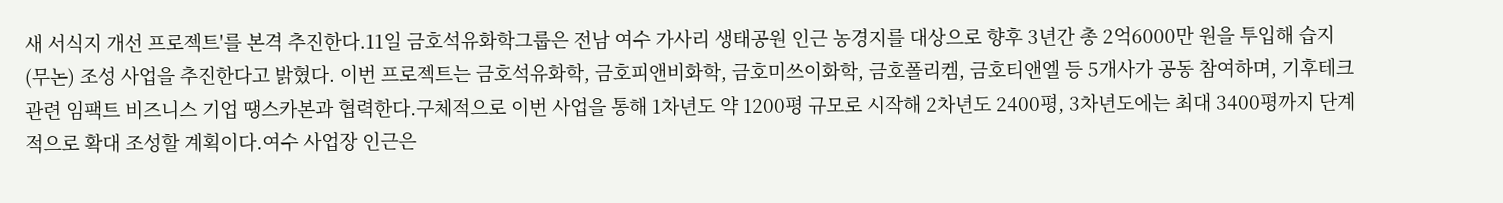새 서식지 개선 프로젝트'를 본격 추진한다.11일 금호석유화학그룹은 전남 여수 가사리 생태공원 인근 농경지를 대상으로 향후 3년간 총 2억6000만 원을 투입해 습지(무논) 조성 사업을 추진한다고 밝혔다. 이번 프로젝트는 금호석유화학, 금호피앤비화학, 금호미쓰이화학, 금호폴리켐, 금호티앤엘 등 5개사가 공동 참여하며, 기후테크 관련 임팩트 비즈니스 기업 땡스카본과 협력한다.구체적으로 이번 사업을 통해 1차년도 약 1200평 규모로 시작해 2차년도 2400평, 3차년도에는 최대 3400평까지 단계적으로 확대 조성할 계획이다.여수 사업장 인근은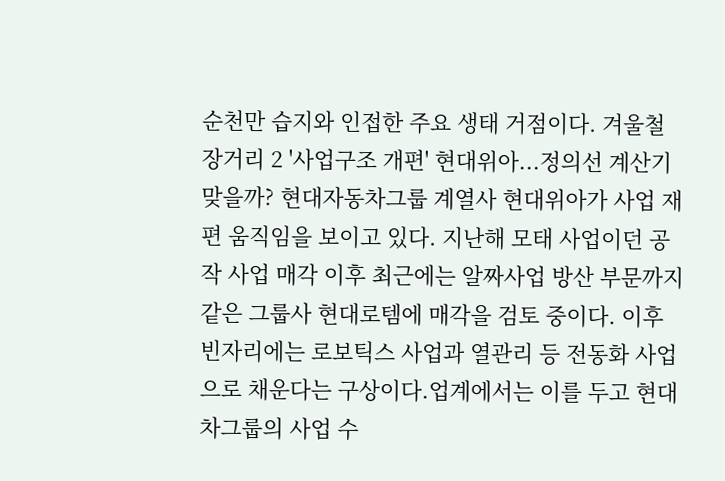순천만 습지와 인접한 주요 생태 거점이다. 겨울철 장거리 2 '사업구조 개편' 현대위아...정의선 계산기 맞을까? 현대자동차그룹 계열사 현대위아가 사업 재편 움직임을 보이고 있다. 지난해 모태 사업이던 공작 사업 매각 이후 최근에는 알짜사업 방산 부문까지 같은 그룹사 현대로템에 매각을 검토 중이다. 이후 빈자리에는 로보틱스 사업과 열관리 등 전동화 사업으로 채운다는 구상이다.업계에서는 이를 두고 현대차그룹의 사업 수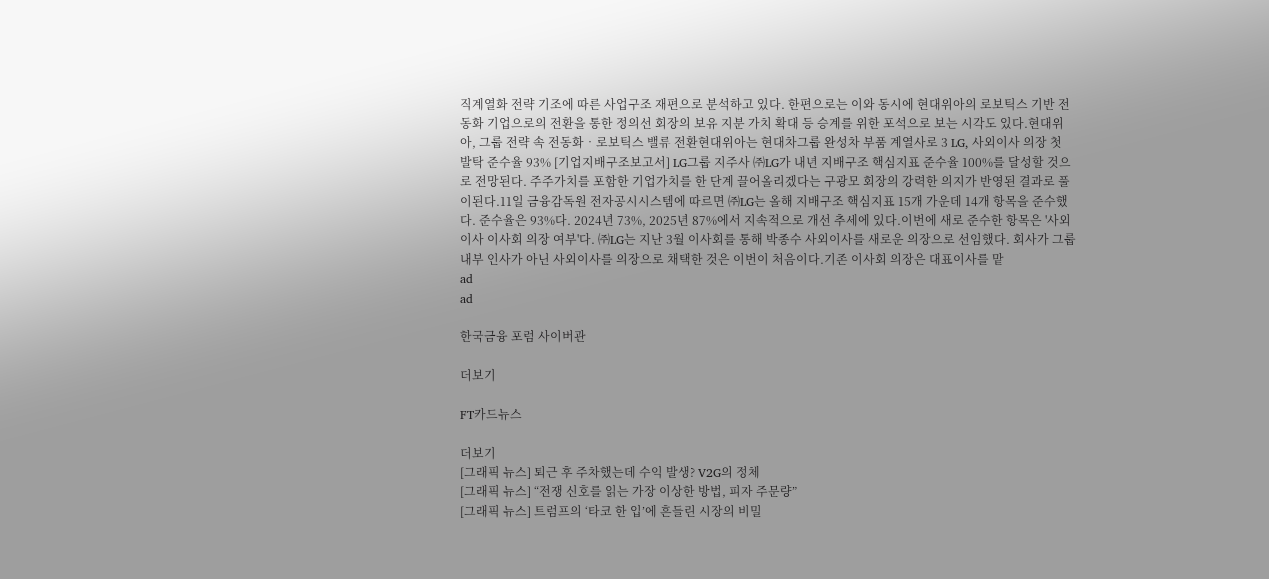직계열화 전략 기조에 따른 사업구조 재편으로 분석하고 있다. 한편으로는 이와 동시에 현대위아의 로보틱스 기반 전동화 기업으로의 전환을 통한 정의선 회장의 보유 지분 가치 확대 등 승계를 위한 포석으로 보는 시각도 있다.현대위아, 그룹 전략 속 전동화‧로보틱스 밸류 전환현대위아는 현대차그룹 완성차 부품 계열사로 3 LG, 사외이사 의장 첫 발탁 준수율 93% [기업지배구조보고서] LG그룹 지주사 ㈜LG가 내년 지배구조 핵심지표 준수율 100%를 달성할 것으로 전망된다. 주주가치를 포함한 기업가치를 한 단계 끌어올리겠다는 구광모 회장의 강력한 의지가 반영된 결과로 풀이된다.11일 금융감독원 전자공시시스템에 따르면 ㈜LG는 올해 지배구조 핵심지표 15개 가운데 14개 항목을 준수했다. 준수율은 93%다. 2024년 73%, 2025년 87%에서 지속적으로 개선 추세에 있다.이번에 새로 준수한 항목은 '사외이사 이사회 의장 여부'다. ㈜LG는 지난 3월 이사회를 통해 박종수 사외이사를 새로운 의장으로 선임했다. 회사가 그룹 내부 인사가 아닌 사외이사를 의장으로 채택한 것은 이번이 처음이다.기존 이사회 의장은 대표이사를 맡
ad
ad

한국금융 포럼 사이버관

더보기

FT카드뉴스

더보기
[그래픽 뉴스] 퇴근 후 주차했는데 수익 발생? V2G의 정체
[그래픽 뉴스] “전쟁 신호를 읽는 가장 이상한 방법, 피자 주문량”
[그래픽 뉴스] 트럼프의 ‘타코 한 입’에 흔들린 시장의 비밀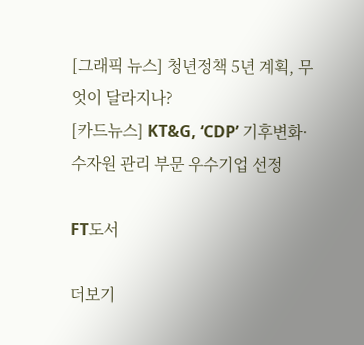[그래픽 뉴스] 청년정책 5년 계획, 무엇이 달라지나?
[카드뉴스] KT&G, ‘CDP’ 기후변화·수자원 관리 부문 우수기업 선정

FT도서

더보기